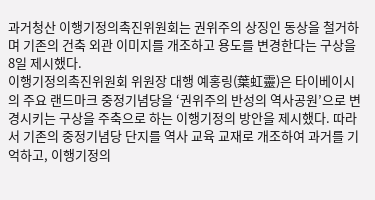과거청산 이행기정의촉진위원회는 권위주의 상징인 동상을 철거하며 기존의 건축 외관 이미지를 개조하고 용도를 변경한다는 구상을 8일 제시했다.
이행기정의촉진위원회 위원장 대행 예홍링(葉虹靈)은 타이베이시의 주요 랜드마크 중정기념당을 ‘권위주의 반성의 역사공원’으로 변경시키는 구상을 주축으로 하는 이행기정의 방안을 제시했다. 따라서 기존의 중정기념당 단지를 역사 교육 교재로 개조하여 과거를 기억하고, 이행기정의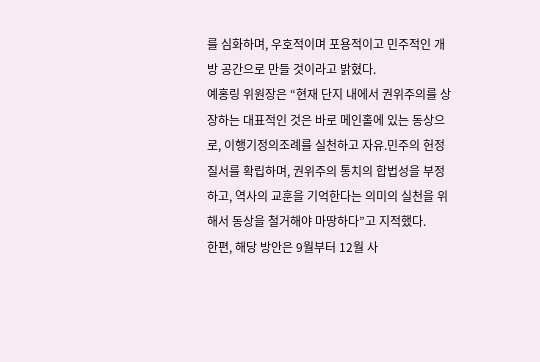를 심화하며, 우호적이며 포용적이고 민주적인 개방 공간으로 만들 것이라고 밝혔다.
예홍링 위원장은 “현재 단지 내에서 권위주의를 상장하는 대표적인 것은 바로 메인홀에 있는 동상으로, 이행기정의조례를 실천하고 자유.민주의 헌정 질서를 확립하며, 권위주의 통치의 합법성을 부정하고, 역사의 교훈을 기억한다는 의미의 실천을 위해서 동상을 철거해야 마땅하다”고 지적했다.
한편, 해당 방안은 9월부터 12월 사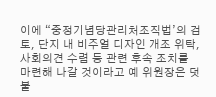이에 “중정기념당관리처조직법’의 검토, 단지 내 비주얼 디자인 개조 위탁, 사회의견 수렴 등 관련 후속 조치를 마련해 나갈 것이라고 예 위원장은 덧붙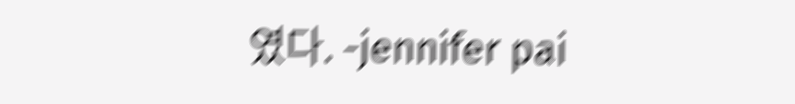였다. -jennifer pai